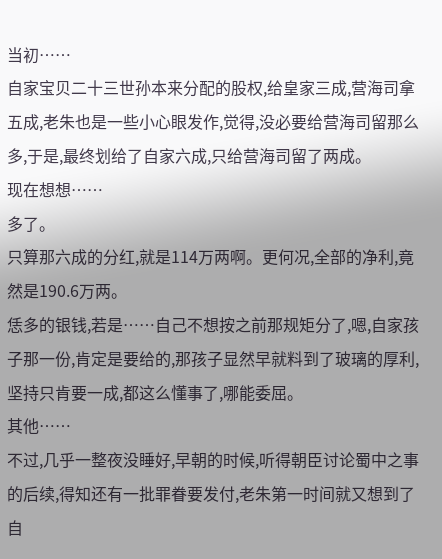当初……
自家宝贝二十三世孙本来分配的股权,给皇家三成,营海司拿五成,老朱也是一些小心眼发作,觉得,没必要给营海司留那么多,于是,最终划给了自家六成,只给营海司留了两成。
现在想想……
多了。
只算那六成的分红,就是114万两啊。更何况,全部的净利,竟然是190.6万两。
恁多的银钱,若是……自己不想按之前那规矩分了,嗯,自家孩子那一份,肯定是要给的,那孩子显然早就料到了玻璃的厚利,坚持只肯要一成,都这么懂事了,哪能委屈。
其他……
不过,几乎一整夜没睡好,早朝的时候,听得朝臣讨论蜀中之事的后续,得知还有一批罪眷要发付,老朱第一时间就又想到了自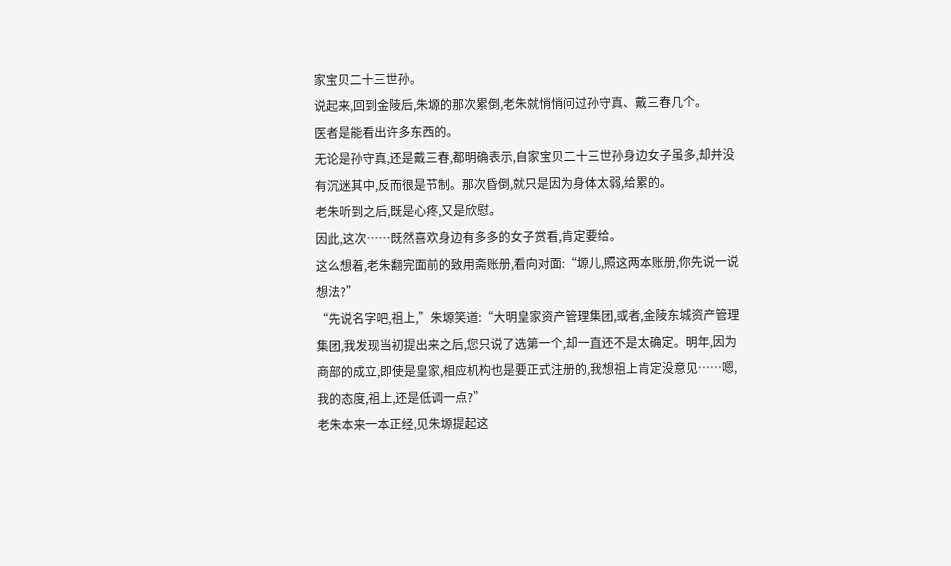家宝贝二十三世孙。
说起来,回到金陵后,朱塬的那次累倒,老朱就悄悄问过孙守真、戴三春几个。
医者是能看出许多东西的。
无论是孙守真,还是戴三春,都明确表示,自家宝贝二十三世孙身边女子虽多,却并没有沉迷其中,反而很是节制。那次昏倒,就只是因为身体太弱,给累的。
老朱听到之后,既是心疼,又是欣慰。
因此,这次……既然喜欢身边有多多的女子赏看,肯定要给。
这么想着,老朱翻完面前的致用斋账册,看向对面:“塬儿,照这两本账册,你先说一说想法?”
“先说名字吧,祖上,”朱塬笑道:“大明皇家资产管理集团,或者,金陵东城资产管理集团,我发现当初提出来之后,您只说了选第一个,却一直还不是太确定。明年,因为商部的成立,即使是皇家,相应机构也是要正式注册的,我想祖上肯定没意见……嗯,我的态度,祖上,还是低调一点?”
老朱本来一本正经,见朱塬提起这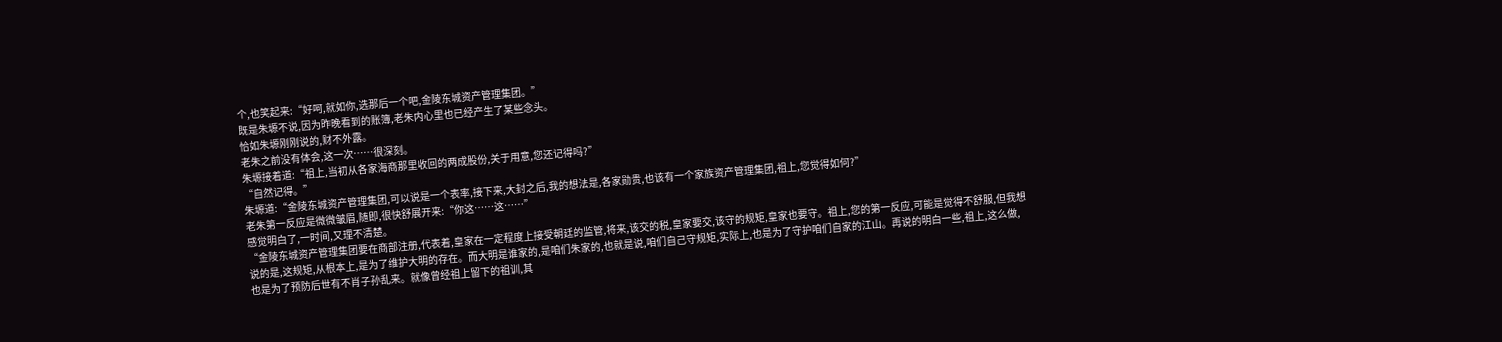个,也笑起来:“好呵,就如你,选那后一个吧,金陵东城资产管理集团。”
既是朱塬不说,因为昨晚看到的账簿,老朱内心里也已经产生了某些念头。
恰如朱塬刚刚说的,财不外露。
老朱之前没有体会,这一次……很深刻。
朱塬接着道:“祖上,当初从各家海商那里收回的两成股份,关于用意,您还记得吗?”
“自然记得。”
朱塬道:“金陵东城资产管理集团,可以说是一个表率,接下来,大封之后,我的想法是,各家勋贵,也该有一个家族资产管理集团,祖上,您觉得如何?”
老朱第一反应是微微皱眉,随即,很快舒展开来:“你这……这……”
感觉明白了,一时间,又理不清楚。
“金陵东城资产管理集团要在商部注册,代表着,皇家在一定程度上接受朝廷的监管,将来,该交的税,皇家要交,该守的规矩,皇家也要守。祖上,您的第一反应,可能是觉得不舒服,但我想说的是,这规矩,从根本上,是为了维护大明的存在。而大明是谁家的,是咱们朱家的,也就是说,咱们自己守规矩,实际上,也是为了守护咱们自家的江山。再说的明白一些,祖上,这么做,也是为了预防后世有不肖子孙乱来。就像曾经祖上留下的祖训,其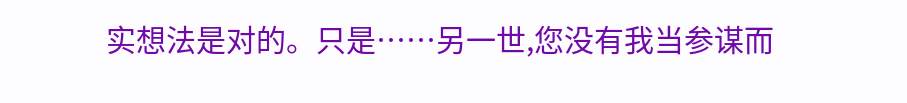实想法是对的。只是……另一世,您没有我当参谋而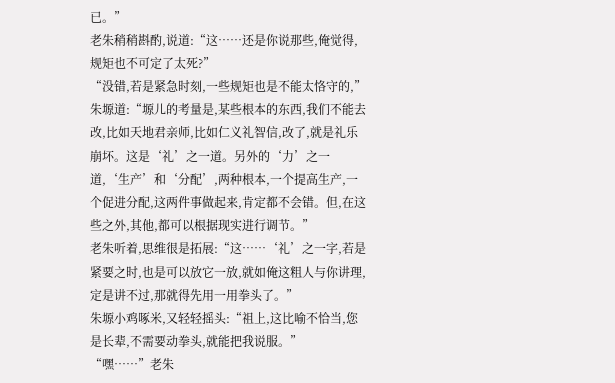已。”
老朱稍稍斟酌,说道:“这……还是你说那些,俺觉得,规矩也不可定了太死?”
“没错,若是紧急时刻,一些规矩也是不能太恪守的,”朱塬道:“塬儿的考量是,某些根本的东西,我们不能去改,比如天地君亲师,比如仁义礼智信,改了,就是礼乐崩坏。这是‘礼’之一道。另外的‘力’之一道,‘生产’和‘分配’,两种根本,一个提高生产,一个促进分配,这两件事做起来,肯定都不会错。但,在这些之外,其他,都可以根据现实进行调节。”
老朱听着,思维很是拓展:“这……‘礼’之一字,若是紧要之时,也是可以放它一放,就如俺这粗人与你讲理,定是讲不过,那就得先用一用拳头了。”
朱塬小鸡啄米,又轻轻摇头:“祖上,这比喻不恰当,您是长辈,不需要动拳头,就能把我说服。”
“嘿……”老朱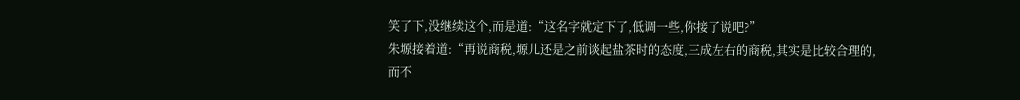笑了下,没继续这个,而是道:“这名字就定下了,低调一些,你接了说吧?”
朱塬接着道:“再说商税,塬儿还是之前谈起盐茶时的态度,三成左右的商税,其实是比较合理的,而不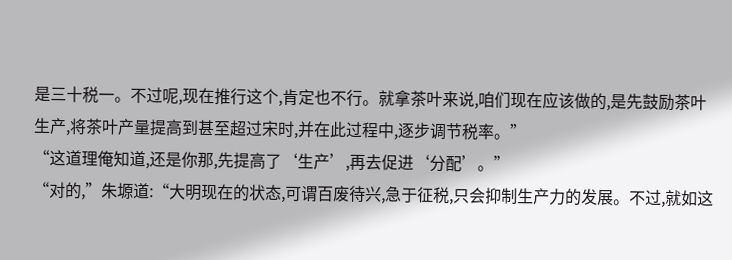是三十税一。不过呢,现在推行这个,肯定也不行。就拿茶叶来说,咱们现在应该做的,是先鼓励茶叶生产,将茶叶产量提高到甚至超过宋时,并在此过程中,逐步调节税率。”
“这道理俺知道,还是你那,先提高了‘生产’,再去促进‘分配’。”
“对的,”朱塬道:“大明现在的状态,可谓百废待兴,急于征税,只会抑制生产力的发展。不过,就如这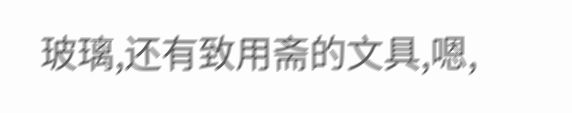玻璃,还有致用斋的文具,嗯,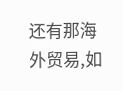还有那海外贸易,如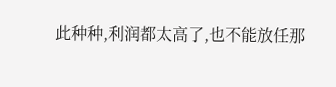此种种,利润都太高了,也不能放任那